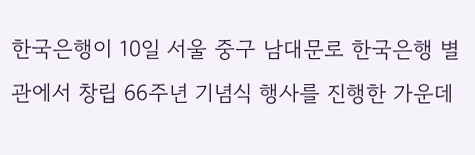한국은행이 10일 서울 중구 남대문로 한국은행 별관에서 창립 66주년 기념식 행사를 진행한 가운데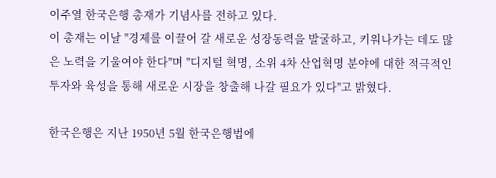이주열 한국은행 총재가 기념사를 전하고 있다.
이 총재는 이날 "경제를 이끌어 갈 새로운 성장동력을 발굴하고, 키워나가는 데도 많은 노력을 기울여야 한다"며 "디지털 혁명, 소위 4차 산업혁명 분야에 대한 적극적인 투자와 육성을 통해 새로운 시장을 창출해 나갈 필요가 있다"고 밝혔다.

한국은행은 지난 1950년 5월 한국은행법에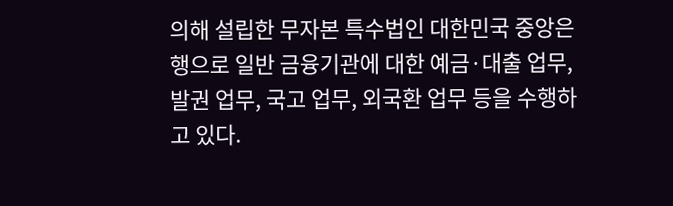의해 설립한 무자본 특수법인 대한민국 중앙은행으로 일반 금융기관에 대한 예금·대출 업무, 발권 업무, 국고 업무, 외국환 업무 등을 수행하고 있다.